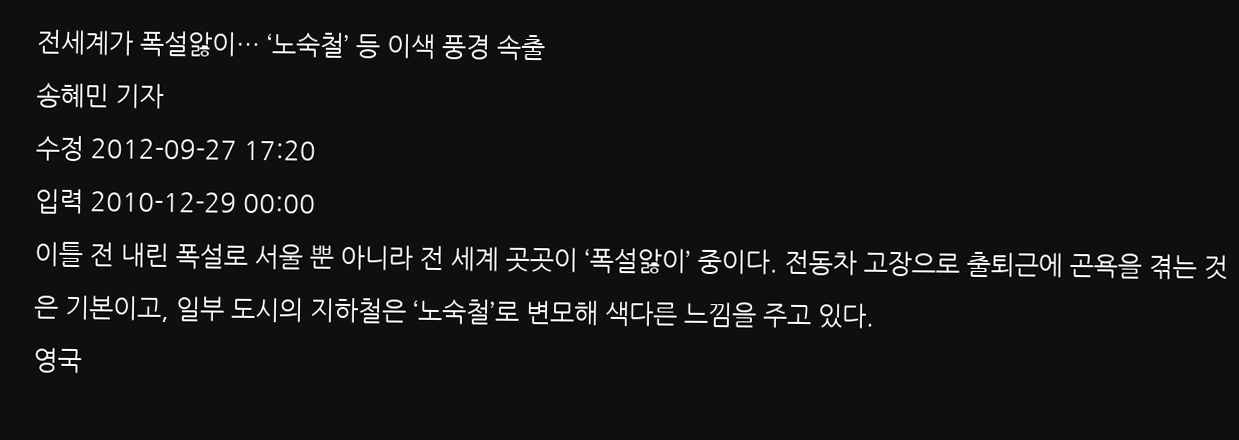전세계가 폭설앓이… ‘노숙철’ 등 이색 풍경 속출
송혜민 기자
수정 2012-09-27 17:20
입력 2010-12-29 00:00
이틀 전 내린 폭설로 서울 뿐 아니라 전 세계 곳곳이 ‘폭설앓이’ 중이다. 전동차 고장으로 출퇴근에 곤욕을 겪는 것은 기본이고, 일부 도시의 지하철은 ‘노숙철’로 변모해 색다른 느낌을 주고 있다.
영국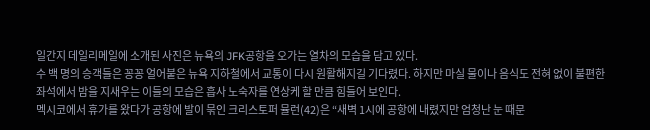일간지 데일리메일에 소개된 사진은 뉴욕의 JFK공항을 오가는 열차의 모습을 담고 있다.
수 백 명의 승객들은 꽁꽁 얼어붙은 뉴욕 지하철에서 교통이 다시 원활해지길 기다렸다. 하지만 마실 물이나 음식도 전혀 없이 불편한 좌석에서 밤을 지새우는 이들의 모습은 흡사 노숙자를 연상케 할 만큼 힘들어 보인다.
멕시코에서 휴가를 왔다가 공항에 발이 묶인 크리스토퍼 뮬런(42)은 “새벽 1시에 공항에 내렸지만 엄청난 눈 때문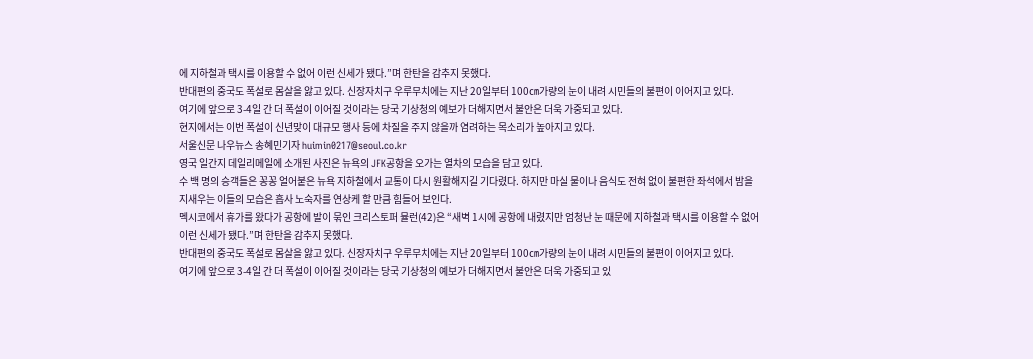에 지하철과 택시를 이용할 수 없어 이런 신세가 됐다.”며 한탄을 감추지 못했다.
반대편의 중국도 폭설로 몸살을 앓고 있다. 신장자치구 우루무치에는 지난 20일부터 100㎝가량의 눈이 내려 시민들의 불편이 이어지고 있다.
여기에 앞으로 3-4일 간 더 폭설이 이어질 것이라는 당국 기상청의 예보가 더해지면서 불안은 더욱 가중되고 있다.
현지에서는 이번 폭설이 신년맞이 대규모 행사 등에 차질을 주지 않을까 염려하는 목소리가 높아지고 있다.
서울신문 나우뉴스 송혜민기자 huimin0217@seoul.co.kr
영국 일간지 데일리메일에 소개된 사진은 뉴욕의 JFK공항을 오가는 열차의 모습을 담고 있다.
수 백 명의 승객들은 꽁꽁 얼어붙은 뉴욕 지하철에서 교통이 다시 원활해지길 기다렸다. 하지만 마실 물이나 음식도 전혀 없이 불편한 좌석에서 밤을 지새우는 이들의 모습은 흡사 노숙자를 연상케 할 만큼 힘들어 보인다.
멕시코에서 휴가를 왔다가 공항에 발이 묶인 크리스토퍼 뮬런(42)은 “새벽 1시에 공항에 내렸지만 엄청난 눈 때문에 지하철과 택시를 이용할 수 없어 이런 신세가 됐다.”며 한탄을 감추지 못했다.
반대편의 중국도 폭설로 몸살을 앓고 있다. 신장자치구 우루무치에는 지난 20일부터 100㎝가량의 눈이 내려 시민들의 불편이 이어지고 있다.
여기에 앞으로 3-4일 간 더 폭설이 이어질 것이라는 당국 기상청의 예보가 더해지면서 불안은 더욱 가중되고 있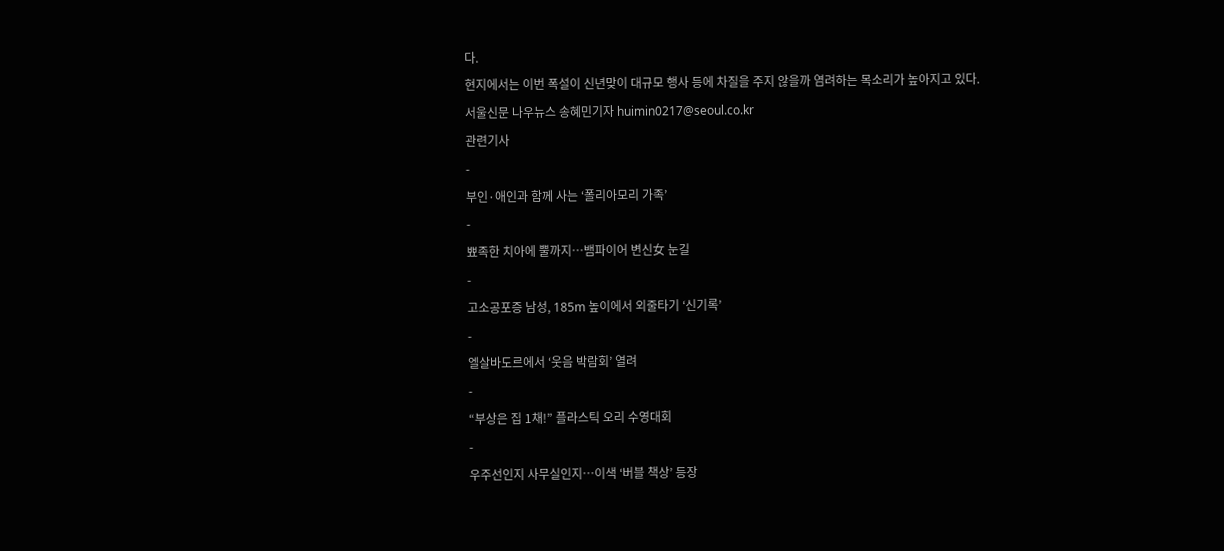다.
현지에서는 이번 폭설이 신년맞이 대규모 행사 등에 차질을 주지 않을까 염려하는 목소리가 높아지고 있다.
서울신문 나우뉴스 송혜민기자 huimin0217@seoul.co.kr
관련기사
-
부인·애인과 함께 사는 ‘폴리아모리 가족’
-
뾰족한 치아에 뿔까지…뱀파이어 변신女 눈길
-
고소공포증 남성, 185m 높이에서 외줄타기 ‘신기록’
-
엘살바도르에서 ‘웃음 박람회’ 열려
-
“부상은 집 1채!” 플라스틱 오리 수영대회
-
우주선인지 사무실인지…이색 ‘버블 책상’ 등장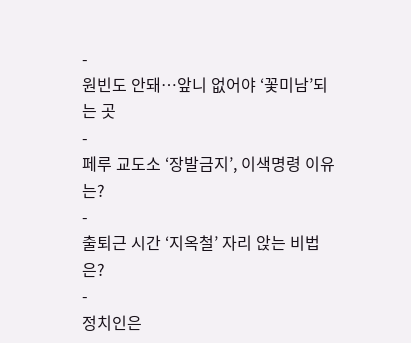-
원빈도 안돼…앞니 없어야 ‘꽃미남’되는 곳
-
페루 교도소 ‘장발금지’, 이색명령 이유는?
-
출퇴근 시간 ‘지옥철’ 자리 앉는 비법은?
-
정치인은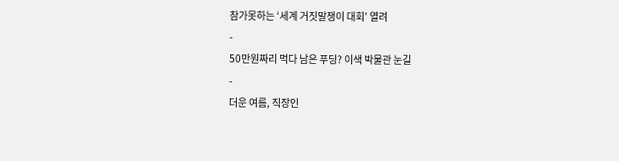참가못하는 ‘세계 거짓말쟁이 대회’ 열려
-
50만원짜리 먹다 남은 푸딩? 이색 박물관 눈길
-
더운 여름, 직장인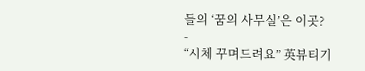들의 ‘꿈의 사무실’은 이곳?
-
“시체 꾸며드려요” 英뷰티기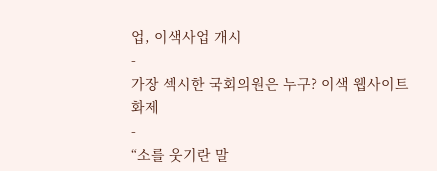업, 이색사업 개시
-
가장 섹시한 국회의원은 누구? 이색 웹사이트 화제
-
“소를 웃기란 말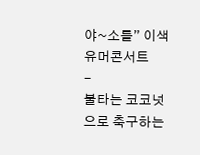야~소를” 이색 유머콘서트
-
불타는 코코넛으로 축구하는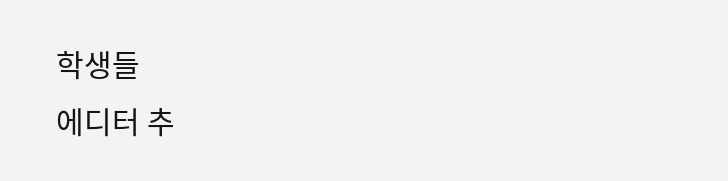학생들
에디터 추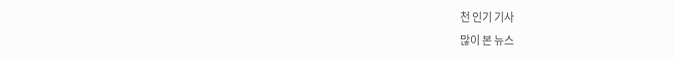천 인기 기사
많이 본 뉴스